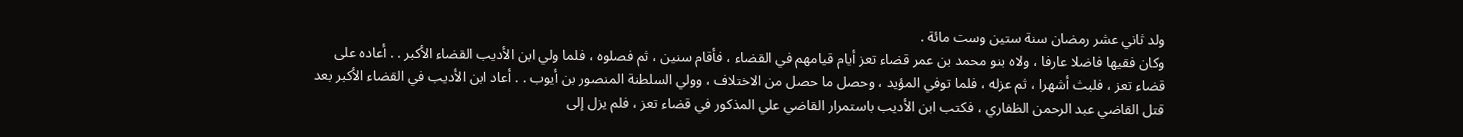ولد ثاني عشر رمضان سنة ستين وست مائة .
وكان فقيها فاضلا عارفا ، ولاه بنو محمد بن عمر قضاء تعز أيام قيامهم في القضاء ، فأقام سنين ، ثم فصلوه ، فلما ولي ابن الأديب القضاء الأكبر . . أعاده على قضاء تعز ، فلبث أشهرا ، ثم عزله ، فلما توفي المؤيد ، وحصل ما حصل من الاختلاف ، وولي السلطنة المنصور بن أيوب . . أعاد ابن الأديب في القضاء الأكبر بعد قتل القاضي عبد الرحمن الظفاري ، فكتب ابن الأديب باستمرار القاضي علي المذكور في قضاء تعز ، فلم يزل إلى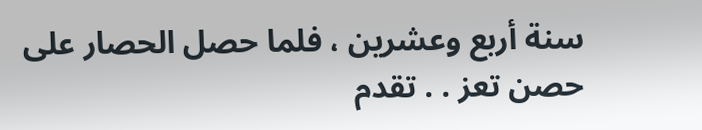سنة أربع وعشرين ، فلما حصل الحصار على حصن تعز . . تقدم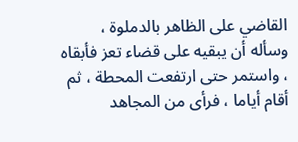القاضي على الظاهر بالدملوة ، وسأله أن يبقيه على قضاء تعز فأبقاه ، واستمر حتى ارتفعت المحطة ، ثم أقام أياما ، فرأى من المجاهد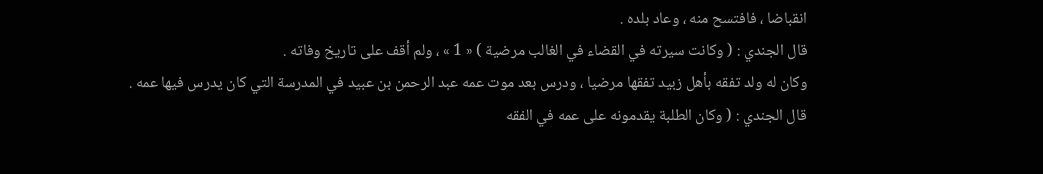انقباضا ، فافتسح منه ، وعاد بلده .
قال الجندي : ( وكانت سيرته في القضاء في الغالب مرضية ) « 1 » ، ولم أقف على تاريخ وفاته .
وكان له ولد تفقه بأهل زبيد تفقها مرضيا ، ودرس بعد موت عمه عبد الرحمن بن عبيد في المدرسة التي كان يدرس فيها عمه .
قال الجندي : ( وكان الطلبة يقدمونه على عمه في الفقه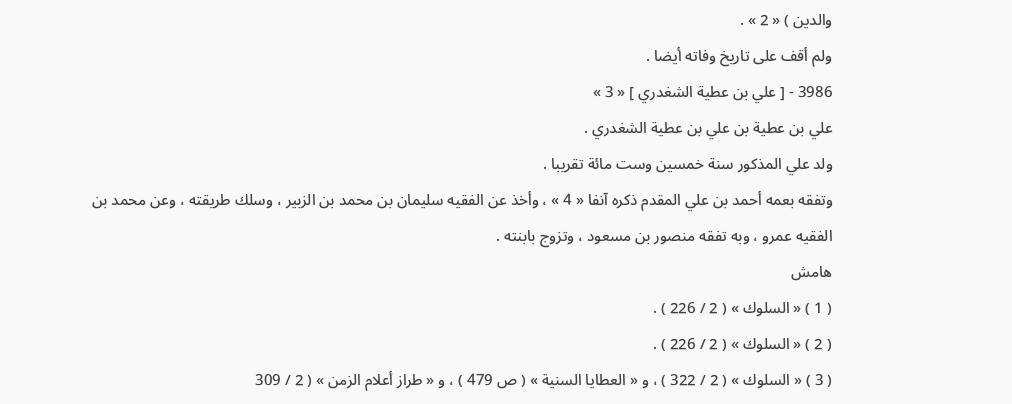والدين ) « 2 » .
ولم أقف على تاريخ وفاته أيضا .
3986 - [ علي بن عطية الشغدري ] « 3 »
علي بن عطية بن علي بن عطية الشغدري .
ولد علي المذكور سنة خمسين وست مائة تقريبا .
وتفقه بعمه أحمد بن علي المقدم ذكره آنفا « 4 » ، وأخذ عن الفقيه سليمان بن محمد بن الزبير ، وسلك طريقته ، وعن محمد بن الفقيه عمرو ، وبه تفقه منصور بن مسعود ، وتزوج بابنته .
هامش
( 1 ) « السلوك » ( 2 / 226 ) .
( 2 ) « السلوك » ( 2 / 226 ) .
( 3 ) « السلوك » ( 2 / 322 ) ، و « العطايا السنية » ( ص 479 ) ، و « طراز أعلام الزمن » ( 2 / 309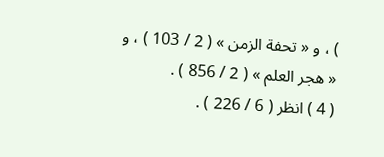) ، و « تحفة الزمن » ( 2 / 103 ) ، و « هجر العلم » ( 2 / 856 ) .
( 4 ) انظر ( 6 / 226 ) .